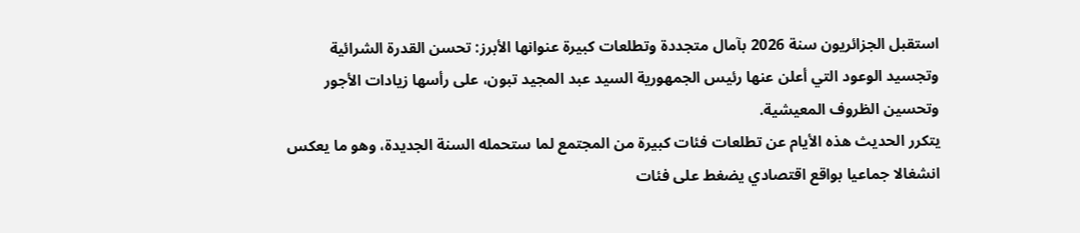استقبل الجزائريون سنة 2026 بآمال متجددة وتطلعات كبيرة عنوانها الأبرز: تحسن القدرة الشرائية وتجسيد الوعود التي أعلن عنها رئيس الجمهورية السيد عبد المجيد تبون، على رأسها زيادات الأجور وتحسين الظروف المعيشية.
يتكرر الحديث هذه الأيام عن تطلعات فئات كبيرة من المجتمع لما ستحمله السنة الجديدة، وهو ما يعكس انشغالا جماعيا بواقع اقتصادي يضغط على فئات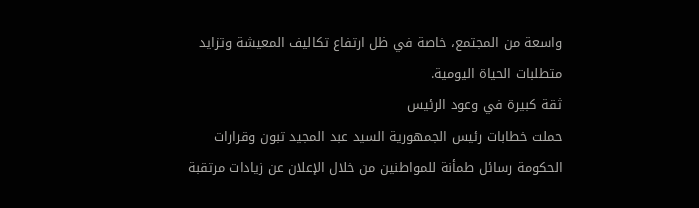واسعة من المجتمع، خاصة في ظل ارتفاع تكاليف المعيشة وتزايد متطلبات الحياة اليومية.
ثقة كبيرة في وعود الرئيس
حملت خطابات رئيس الجمهورية السيد عبد المجيد تبون وقرارات الحكومة رسائل طمأنة للمواطنين من خلال الإعلان عن زيادات مرتقبة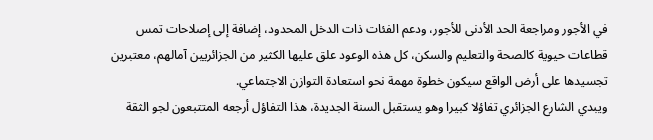في الأجور ومراجعة الحد الأدنى للأجور، ودعم الفئات ذات الدخل المحدود، إضافة إلى إصلاحات تمس قطاعات حيوية كالصحة والتعليم والسكن، كل هذه الوعود علق عليها الكثير من الجزائريين آمالهم، معتبرين تجسيدها على أرض الواقع سيكون خطوة مهمة نحو استعادة التوازن الاجتماعي.
ويبدي الشارع الجزائري تفاؤلا كبيرا وهو يستقبل السنة الجديدة، هذا التفاؤل أرجعه المتتبعون لجو الثقة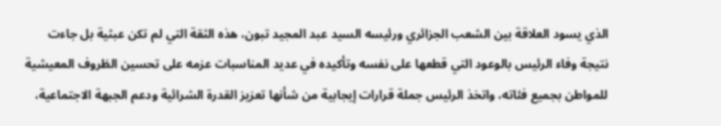الذي يسود العلاقة بين الشعب الجزائري ورئيسه السيد عبد المجيد تبون، هذه الثقة التي لم تكن عبثية بل جاءت نتيجة وفاء الرئيس بالوعود التي قطعها على نفسه وتأكيده في عديد المناسبات عزمه على تحسين الظروف المعيشية للمواطن بجميع فئاته، واتخذ الرئيس جملة قرارات إيجابية من شأنها تعزيز القدرة الشرائية ودعم الجبهة الاجتماعية،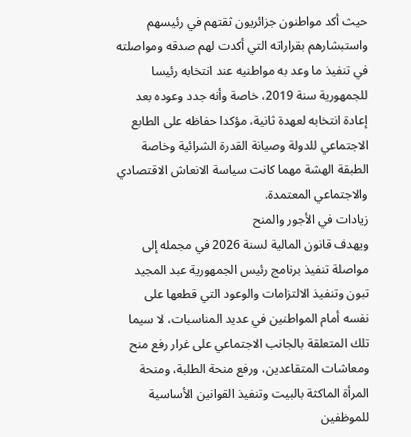حيث أكد مواطنون جزائريون ثقتهم في رئيسهم واستبشارهم بقراراته التي أكدت لهم صدقه ومواصلته في تنفيذ ما وعد به مواطنيه عند انتخابه رئيسا للجمهورية سنة 2019، خاصة وأنه جدد وعوده بعد إعادة انتخابه لعهدة ثانية، مؤكدا حفاظه على الطابع الاجتماعي للدولة وصيانة القدرة الشرائية وخاصة الطبقة الهشة مهما كانت سياسة الانعاش الاقتصادي والاجتماعي المعتمدة.
زيادات في الأجور والمنح
ويهدف قانون المالية لسنة 2026 في مجمله إلى مواصلة تنفيذ برنامج رئيس الجمهورية عبد المجيد تبون وتنفيذ الالتزامات والوعود التي قطعها على نفسه أمام المواطنين في عديد المناسبات، لا سيما تلك المتعلقة بالجانب الاجتماعي على غرار رفع منح ومعاشات المتقاعدين، ورفع منحة الطلبة، ومنحة المرأة الماكثة بالبيت وتنفيذ القوانين الأساسية للموظفين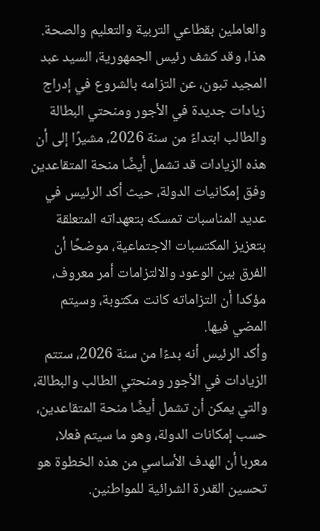والعاملين بقطاعي التربية والتعليم والصحة.
هذا، وقد كشف رئيس الجمهورية، السيد عبد المجيد تبون، عن التزامه بالشروع في إدراج زيادات جديدة في الأجور ومنحتي البطالة والطالب ابتداءً من سنة 2026، مشيرًا إلى أن هذه الزيادات قد تشمل أيضًا منحة المتقاعدين وفق إمكانيات الدولة، حيث أكد الرئيس في عديد المناسبات تمسكه بتعهداته المتعلقة بتعزيز المكتسبات الاجتماعية، موضحًا أن الفرق بين الوعود والالتزامات أمر معروف، مؤكدا أن التزاماته كانت مكتوبة، وسيتم المضي فيها.
وأكد الرئيس أنه بدءًا من سنة 2026، ستتم الزيادات في الأجور ومنحتي الطالب والبطالة، والتي يمكن أن تشمل أيضًا منحة المتقاعدين، حسب إمكانات الدولة، وهو ما سيتم فعلا، معربا أن الهدف الأساسي من هذه الخطوة هو تحسين القدرة الشرائية للمواطنين.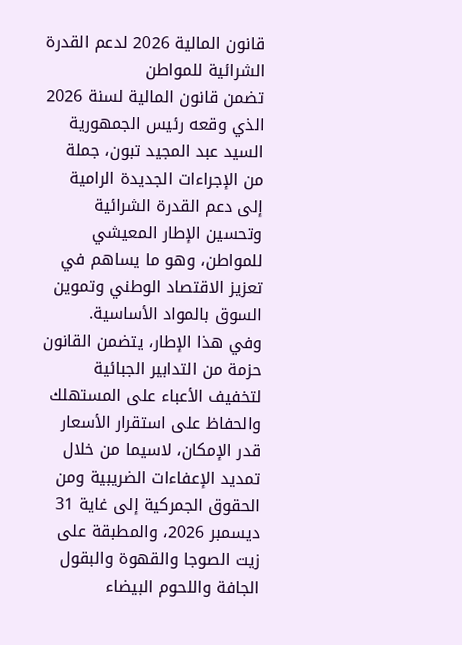قانون المالية 2026 لدعم القدرة الشرائية للمواطن
تضمن قانون المالية لسنة 2026 الذي وقعه رئيس الجمهورية السيد عبد المجيد تبون، جملة من الإجراءات الجديدة الرامية إلى دعم القدرة الشرائية وتحسين الإطار المعيشي للمواطن، وهو ما يساهم في تعزيز الاقتصاد الوطني وتموين السوق بالمواد الأساسية.
وفي هذا الإطار، يتضمن القانون حزمة من التدابير الجبائية لتخفيف الأعباء على المستهلك والحفاظ على استقرار الأسعار قدر الإمكان، لاسيما من خلال تمديد الإعفاءات الضريبية ومن الحقوق الجمركية إلى غاية 31 ديسمبر 2026، والمطبقة على زيت الصوجا والقهوة والبقول الجافة واللحوم البيضاء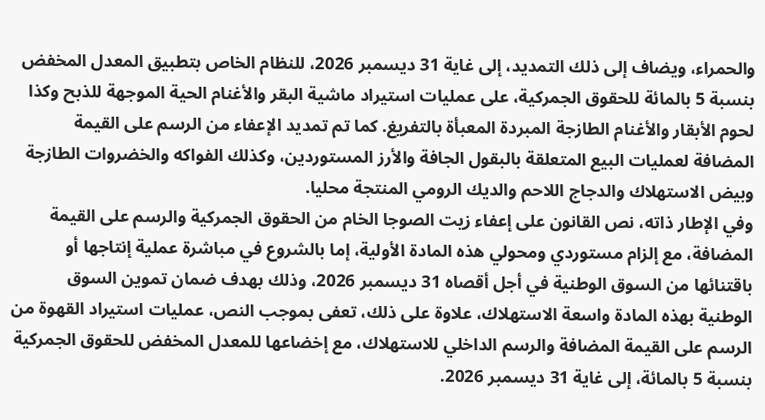والحمراء، ويضاف إلى ذلك التمديد، إلى غاية 31 ديسمبر 2026، للنظام الخاص بتطبيق المعدل المخفض بنسبة 5 بالمائة للحقوق الجمركية، على عمليات استيراد ماشية البقر والأغنام الحية الموجهة للذبح وكذا لحوم الأبقار والأغنام الطازجة المبردة المعبأة بالتفريغ. كما تم تمديد الإعفاء من الرسم على القيمة المضافة لعمليات البيع المتعلقة بالبقول الجافة والأرز المستوردين، وكذلك الفواكه والخضروات الطازجة وبيض الاستهلاك والدجاج اللاحم والديك الرومي المنتجة محليا.
وفي الإطار ذاته، نص القانون على إعفاء زيت الصوجا الخام من الحقوق الجمركية والرسم على القيمة المضافة، مع إلزام مستوردي ومحولي هذه المادة الأولية، إما بالشروع في مباشرة عملية إنتاجها أو باقتنائها من السوق الوطنية في أجل أقصاه 31 ديسمبر 2026، وذلك بهدف ضمان تموين السوق الوطنية بهذه المادة واسعة الاستهلاك، علاوة على ذلك، تعفى بموجب النص، عمليات استيراد القهوة من الرسم على القيمة المضافة والرسم الداخلي للاستهلاك، مع إخضاعها للمعدل المخفض للحقوق الجمركية بنسبة 5 بالمائة، إلى غاية 31 ديسمبر 2026.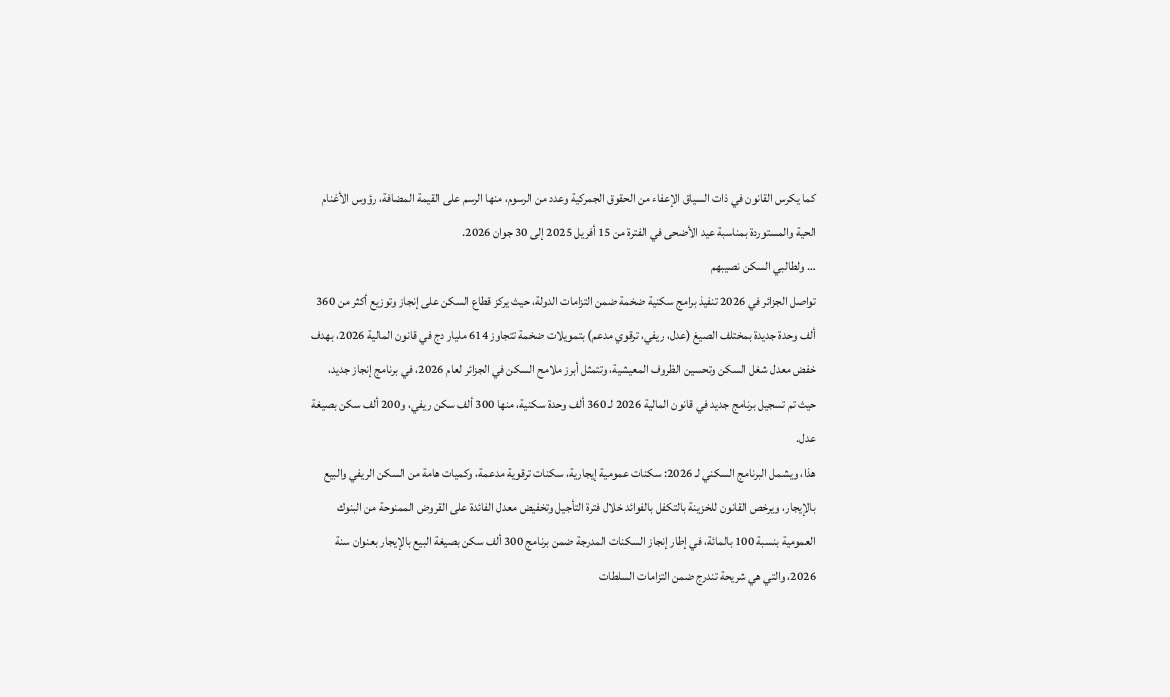كما يكرس القانون في ذات السياق الإعفاء من الحقوق الجمركية وعدد من الرسوم، منها الرسم على القيمة المضافة، رؤوس الأغنام الحية والمستوردة بمناسبة عيد الأضحى في الفترة من 15 أفريل 2025 إلى 30 جوان 2026.
… ولطالبي السكن نصيبهم
تواصل الجزائر في 2026 تنفيذ برامج سكنية ضخمة ضمن التزامات الدولة، حيث يركز قطاع السكن على إنجاز وتوزيع أكثر من 360 ألف وحدة جديدة بمختلف الصيغ (عدل، ريفي، ترقوي مدعم) بتمويلات ضخمة تتجاوز 614 مليار دج في قانون المالية 2026، بهدف خفض معدل شغل السكن وتحسين الظروف المعيشية، وتتمثل أبرز ملامح السكن في الجزائر لعام 2026، في برنامج إنجاز جديد، حيث تم تسجيل برنامج جديد في قانون المالية 2026 لـ 360 ألف وحدة سكنية، منها 300 ألف سكن ريفي، و200 ألف سكن بصيغة عدل.
هذا، ويشمل البرنامج السكني لـ 2026: سكنات عمومية إيجارية، سكنات ترقوية مدعمة، وكميات هامة من السكن الريفي والبيع بالإيجار، ويرخص القانون للخزينة بالتكفل بالفوائد خلال فترة التأجيل وتخفيض معدل الفائدة على القروض الممنوحة من البنوك العمومية بنسبة 100 بالمائة، في إطار إنجاز السكنات المدرجة ضمن برنامج 300 ألف سكن بصيغة البيع بالإيجار بعنوان سنة 2026، والتي هي شريحة تندرج ضمن التزامات السلطات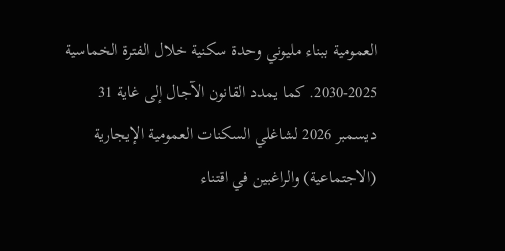العمومية ببناء مليوني وحدة سكنية خلال الفترة الخماسية 2025-2030. كما يمدد القانون الآجال إلى غاية 31 ديسمبر 2026 لشاغلي السكنات العمومية الإيجارية (الاجتماعية) والراغبين في اقتناء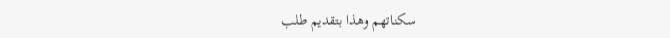سكناتهم وهذا بتقديم طلب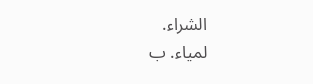الشراء.
لمياء. ب